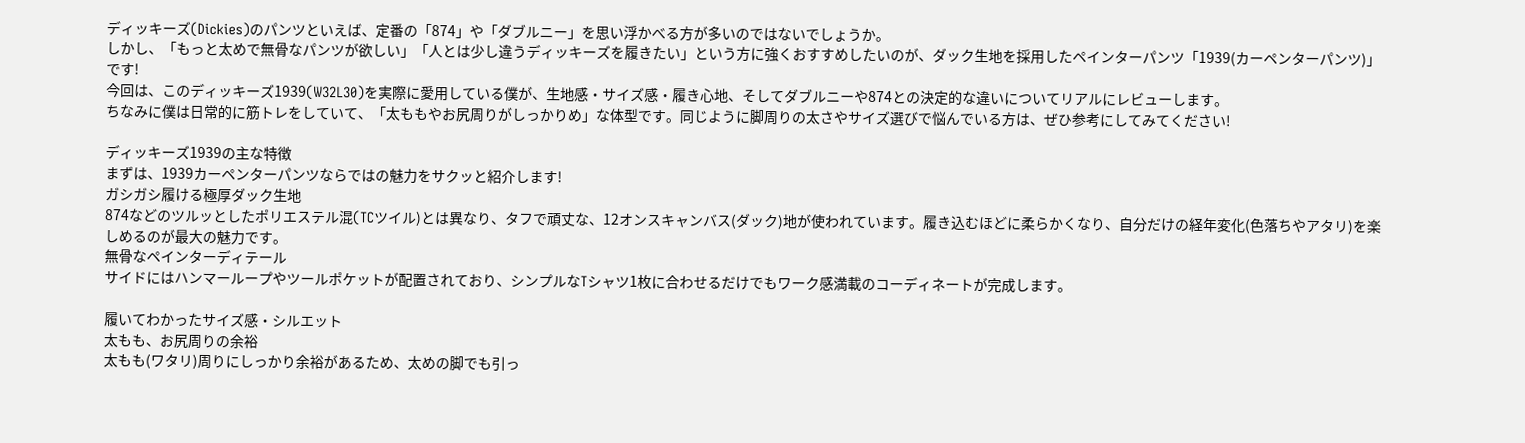ディッキーズ(Dickies)のパンツといえば、定番の「874」や「ダブルニー」を思い浮かべる方が多いのではないでしょうか。
しかし、「もっと太めで無骨なパンツが欲しい」「人とは少し違うディッキーズを履きたい」という方に強くおすすめしたいのが、ダック生地を採用したペインターパンツ「1939(カーペンターパンツ)」です!
今回は、このディッキーズ1939(W32L30)を実際に愛用している僕が、生地感・サイズ感・履き心地、そしてダブルニーや874との決定的な違いについてリアルにレビューします。
ちなみに僕は日常的に筋トレをしていて、「太ももやお尻周りがしっかりめ」な体型です。同じように脚周りの太さやサイズ選びで悩んでいる方は、ぜひ参考にしてみてください!

ディッキーズ1939の主な特徴
まずは、1939カーペンターパンツならではの魅力をサクッと紹介します!
ガシガシ履ける極厚ダック生地
874などのツルッとしたポリエステル混(TCツイル)とは異なり、タフで頑丈な、12オンスキャンバス(ダック)地が使われています。履き込むほどに柔らかくなり、自分だけの経年変化(色落ちやアタリ)を楽しめるのが最大の魅力です。
無骨なペインターディテール
サイドにはハンマーループやツールポケットが配置されており、シンプルなTシャツ1枚に合わせるだけでもワーク感満載のコーディネートが完成します。

履いてわかったサイズ感・シルエット
太もも、お尻周りの余裕
太もも(ワタリ)周りにしっかり余裕があるため、太めの脚でも引っ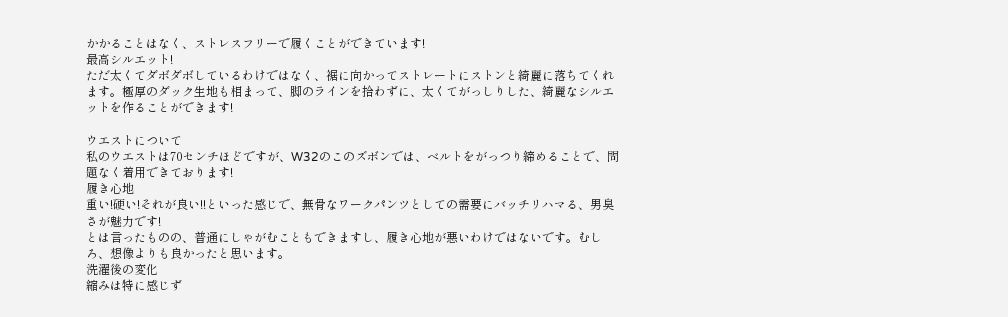かかることはなく、ストレスフリーで履くことができています!
最高シルエット!
ただ太くてダボダボしているわけではなく、裾に向かってストレートにストンと綺麗に落ちてくれます。極厚のダック生地も相まって、脚のラインを拾わずに、太くてがっしりした、綺麗なシルエットを作ることができます!

ウエストについて
私のウエストは70センチほどですが、W32のこのズボンでは、ベルトをがっつり締めることで、問題なく着用できております!
履き心地
重い!硬い!それが良い!!といった感じで、無骨なワークパンツとしての需要にバッチリハマる、男臭さが魅力です!
とは言ったものの、普通にしゃがむこともできますし、履き心地が悪いわけではないです。むしろ、想像よりも良かったと思います。
洗濯後の変化
縮みは特に感じず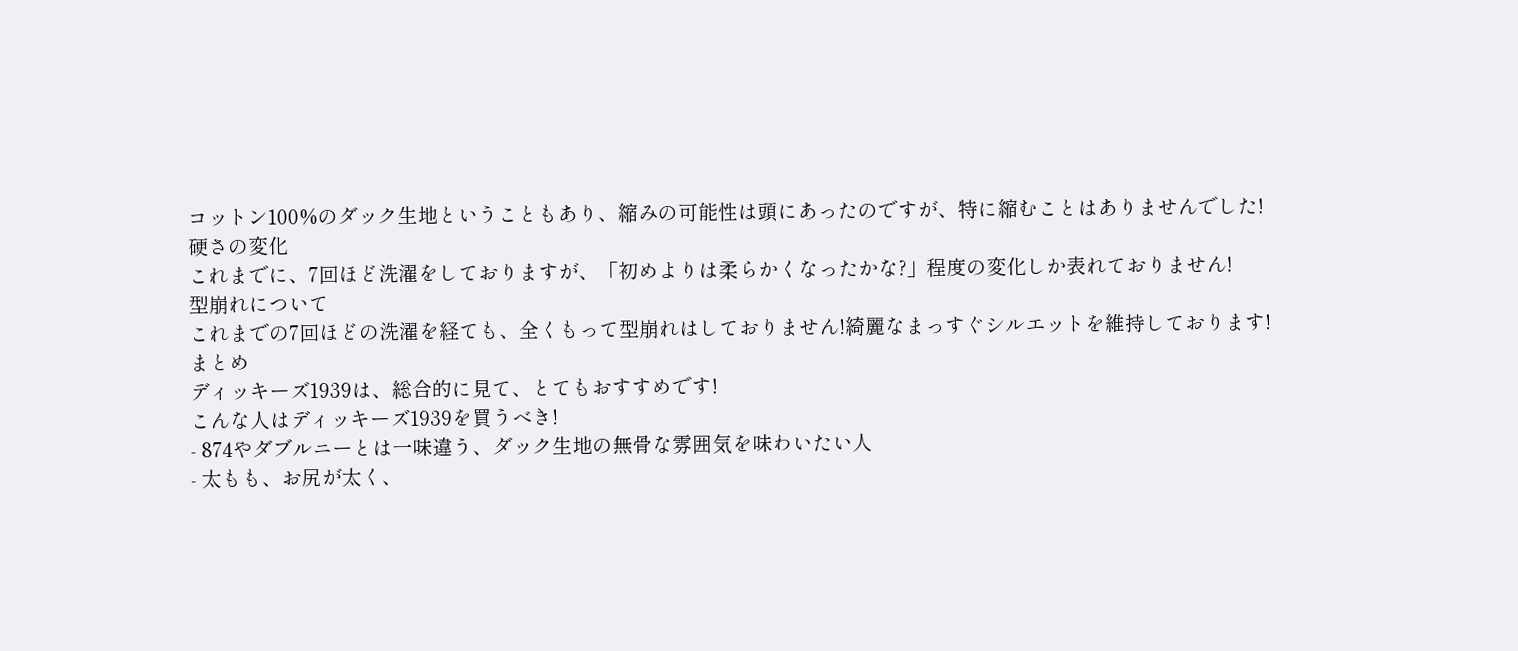コットン100%のダック生地ということもあり、縮みの可能性は頭にあったのですが、特に縮むことはありませんでした!
硬さの変化
これまでに、7回ほど洗濯をしておりますが、「初めよりは柔らかくなったかな?」程度の変化しか表れておりません!
型崩れについて
これまでの7回ほどの洗濯を経ても、全くもって型崩れはしておりません!綺麗なまっすぐシルエットを維持しております!
まとめ
ディッキーズ1939は、総合的に見て、とてもおすすめです!
こんな人はディッキーズ1939を買うべき!
- 874やダブルニーとは一味違う、ダック生地の無骨な雰囲気を味わいたい人
- 太もも、お尻が太く、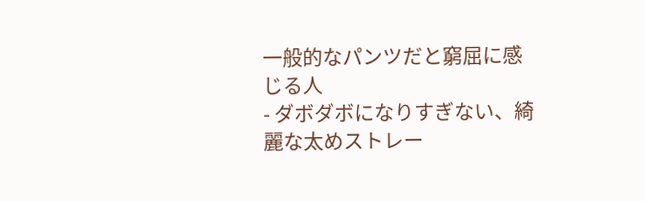一般的なパンツだと窮屈に感じる人
- ダボダボになりすぎない、綺麗な太めストレー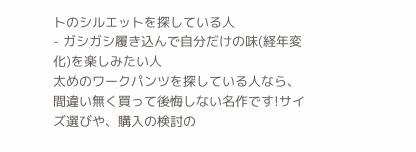トのシルエットを探している人
- ガシガシ履き込んで自分だけの味(経年変化)を楽しみたい人
太めのワークパンツを探している人なら、間違い無く買って後悔しない名作です!サイズ選びや、購入の検討の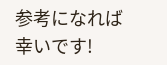参考になれば幸いです!